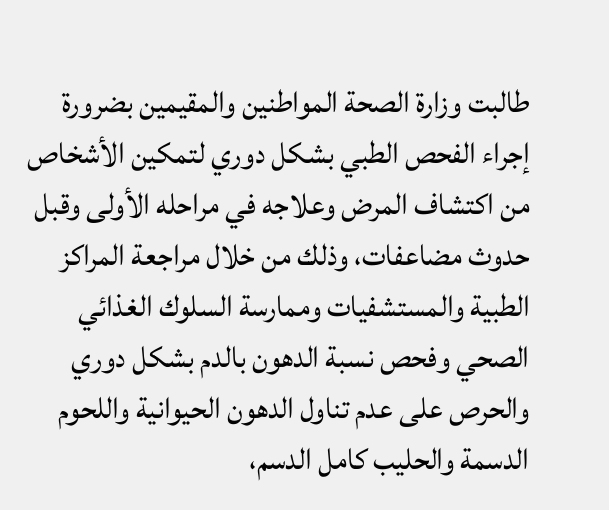طالبت وزارة الصحة المواطنين والمقيمين بضرورة إجراء الفحص الطبي بشكل دوري لتمكين الأشخاص من اكتشاف المرض وعلاجه في مراحله الأولى وقبل حدوث مضاعفات، وذلك من خلال مراجعة المراكز الطبية والمستشفيات وممارسة السلوك الغذائي الصحي وفحص نسبة الدهون بالدم بشكل دوري والحرص على عدم تناول الدهون الحيوانية واللحوم الدسمة والحليب كامل الدسم،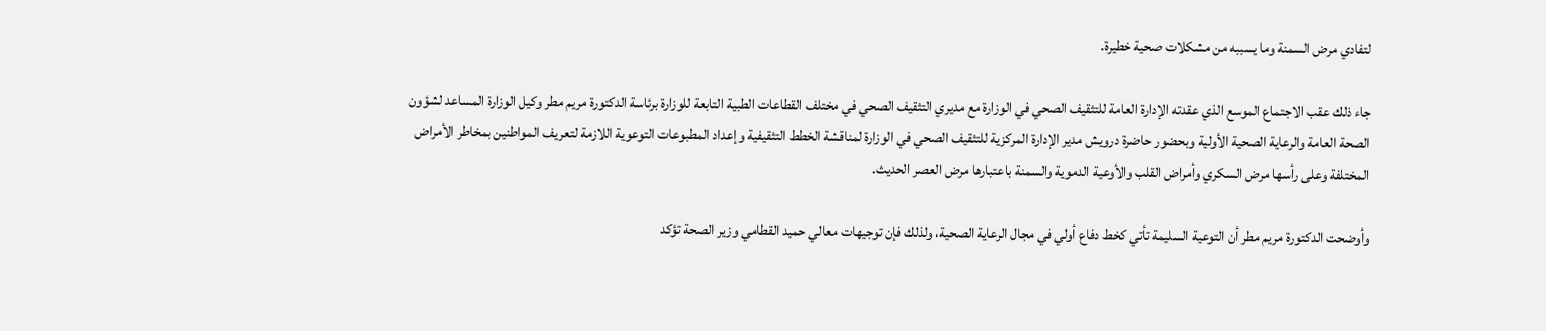لتفادي مرض السمنة وما يسببه من مشكلات صحية خطيرة.

جاء ذلك عقب الاجتماع الموسع الذي عقدته الإدارة العامة للتثقيف الصحي في الوزارة مع مديري التثقيف الصحي في مختلف القطاعات الطبية التابعة للوزارة برئاسة الدكتورة مريم مطر وكيل الوزارة المساعد لشؤون الصحة العامة والرعاية الصحية الأولية وبحضور حاضرة درويش مدير الإدارة المركزية للتثقيف الصحي في الوزارة لمناقشة الخطط التثقيفية وإعداد المطبوعات التوعوية اللازمة لتعريف المواطنين بمخاطر الأمراض المختلفة وعلى رأسها مرض السكري وأمراض القلب والأوعية الدموية والسمنة باعتبارها مرض العصر الحديث.

وأوضحت الدكتورة مريم مطر أن التوعية السليمة تأتي كخط دفاع أولي في مجال الرعاية الصحية، ولذلك فإن توجيهات معالي حميد القطامي وزير الصحة تؤكد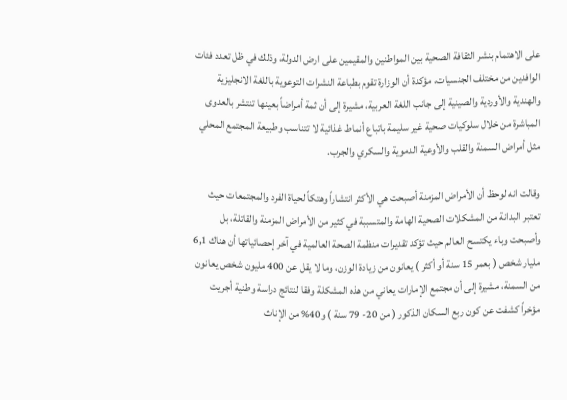على الاهتمام بنشر الثقافة الصحية بين المواطنين والمقيمين على ارض الدولة، وذلك في ظل تعدد فئات الوافدين من مختلف الجنسيات، مؤكدة أن الوزارة تقوم بطباعة النشرات التوعوية باللغة الانجليزية والهندية والأوردية والصينية إلى جانب اللغة العربية، مشيرة إلى أن ثمة أمراضاً بعينها تنتشر بالعدوى المباشرة من خلال سلوكيات صحية غير سليمة باتباع أنماط غذائية لا تتناسب وطبيعة المجتمع المحلي مثل أمراض السمنة والقلب والأوعية الدموية والسكري والجرب.

وقالت انه لوحظ أن الأمراض المزمنة أصبحت هي الأكثر انتشاراً وهتكاً لحياة الفرد والمجتمعات حيث تعتبر البدانة من المشكلات الصحية الهامة والمتسببة في كثير من الأمراض المزمنة والقاتلة، بل وأصبحت وباء يكتسح العالم حيث تؤكد تقديرات منظمة الصحة العالمية في آخر إحصائياتها أن هناك 6,1 مليار شخص ( بعمر 15 سنة أو أكثر ) يعانون من زيادة الوزن، وما لا يقل عن 400 مليون شخص يعانون من السمنة، مشيرة إلى أن مجتمع الإمارات يعاني من هذه المشكلة وفقا لنتائج دراسة وطنية أجريت مؤخراً كشفت عن كون ربع السكان الذكور ( من 20- 79 سنة ) و40% من الإناث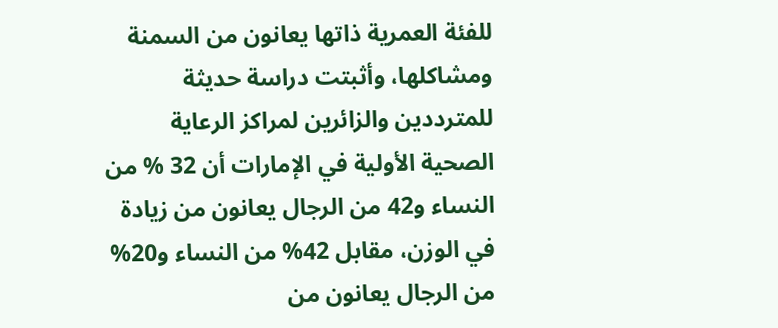للفئة العمرية ذاتها يعانون من السمنة ومشاكلها، وأثبتت دراسة حديثة للمترددين والزائرين لمراكز الرعاية الصحية الأولية في الإمارات أن 32 % من النساء و42 من الرجال يعانون من زيادة في الوزن، مقابل 42% من النساء و20% من الرجال يعانون من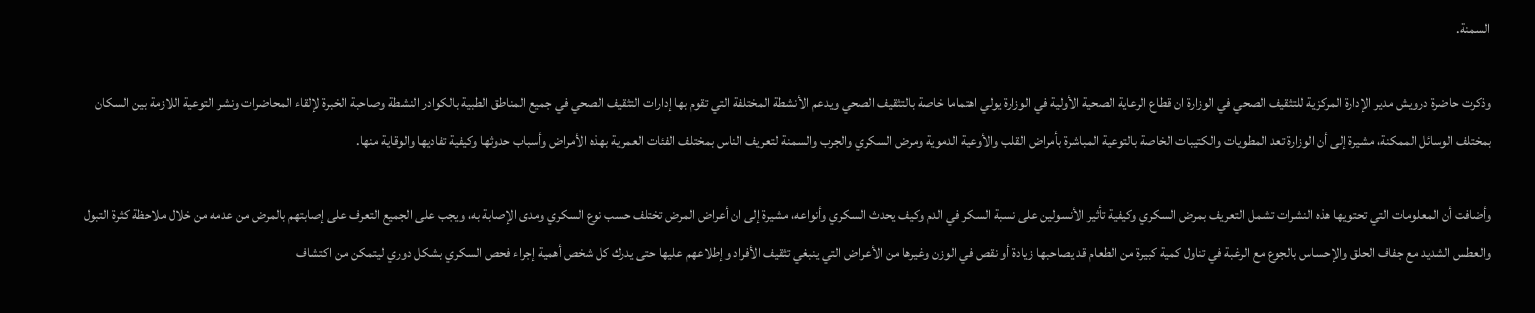السمنة.

وذكرت حاضرة درويش مدير الإدارة المركزية للتثقيف الصحي في الوزارة ان قطاع الرعاية الصحية الأولية في الوزارة يولي اهتماما خاصة بالتثقيف الصحي ويدعم الأنشطة المختلفة التي تقوم بها إدارات التثقيف الصحي في جميع المناطق الطبية بالكوادر النشطة وصاحبة الخبرة لإلقاء المحاضرات ونشر التوعية اللازمة بين السكان بمختلف الوسائل الممكنة، مشيرة إلى أن الوزارة تعد المطويات والكتيبات الخاصة بالتوعية المباشرة بأمراض القلب والأوعية الدموية ومرض السكري والجرب والسمنة لتعريف الناس بمختلف الفئات العمرية بهذه الأمراض وأسباب حدوثها وكيفية تفاديها والوقاية منها.

وأضافت أن المعلومات التي تحتويها هذه النشرات تشمل التعريف بمرض السكري وكيفية تأثير الأنسولين على نسبة السكر في الدم وكيف يحدث السكري وأنواعه، مشيرة إلى ان أعراض المرض تختلف حسب نوع السكري ومدى الإصابة به، ويجب على الجميع التعرف على إصابتهم بالمرض من عدمه من خلال ملاحظة كثرة التبول والعطس الشديد مع جفاف الحلق والإحساس بالجوع مع الرغبة في تناول كمية كبيرة من الطعام قد يصاحبها زيادة أو نقص في الوزن وغيرها من الأعراض التي ينبغي تثقيف الأفراد وإطلاعهم عليها حتى يدرك كل شخص أهمية إجراء فحص السكري بشكل دوري ليتمكن من اكتشاف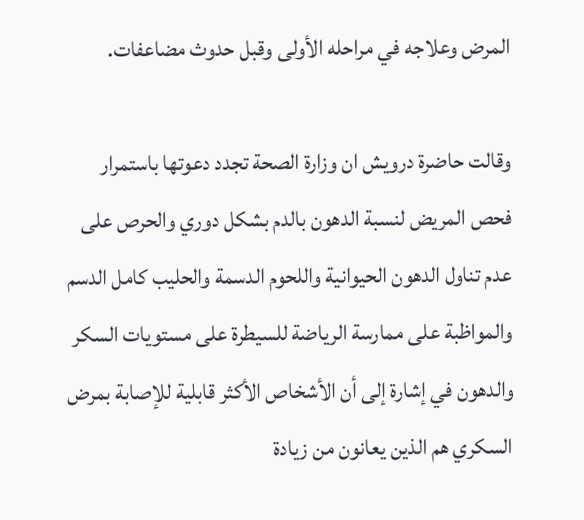المرض وعلاجه في مراحله الأولى وقبل حدوث مضاعفات.

وقالت حاضرة درويش ان وزارة الصحة تجدد دعوتها باستمرار فحص المريض لنسبة الدهون بالدم بشكل دوري والحرص على عدم تناول الدهون الحيوانية واللحوم الدسمة والحليب كامل الدسم والمواظبة على ممارسة الرياضة للسيطرة على مستويات السكر والدهون في إشارة إلى أن الأشخاص الأكثر قابلية للإصابة بمرض السكري هم الذين يعانون من زيادة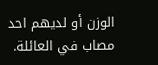الوزن أو لديهم احد مصاب في العائلة.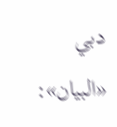دبي «البيان»: